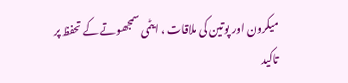میکرون اور پوتین کی ملاقات ، ایٹمی سمجھوتے کے تحفظ پر تاکید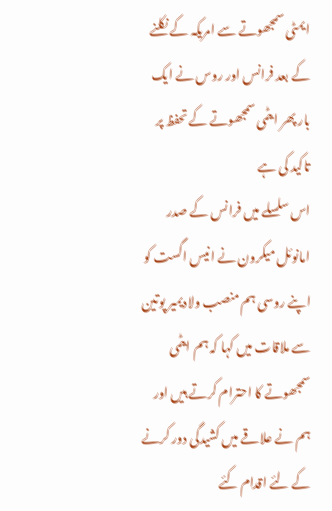ایمٹی سمجھوتے سے امریکہ کے نکلنے کے بعد فرانس اور روس نے ایک بار پھر ایٹمی سمجھوتے کے تحفظ پر تاکید کی ہے
اس سلسلے میں فرانس کے صدر امانوئل میکرون نے انیس اگست کو اپنے روسی ہم منصب ولادیمیر پوتین سے ملاقات میں کہا کہ ہم ایٹمی سمجھوتے کا احترام کرتے ہیں اور ہم نے علاقے میں کشیدگی دور کرنے کے لئے اقدام کئے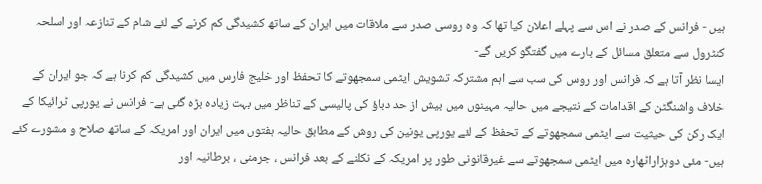ہیں - فرانس کے صدر نے اس سے پہلے اعلان کیا تھا کہ وہ روسی صدر سے ملاقات میں ایران کے ساتھ کشیدگی کم کرنے کے لئے شام کے تنازعہ اور اسلحہ کنٹرول سے متعلق مسائل کے بارے میں گفتگو کریں گے-
ایسا نظر آتا ہے کہ فرانس اور روس کی سب سے اہم مشترکہ تشویش ایٹمی سمجھوتے کا تحفظ اور خلیج فارس میں کشیدگی کم کرنا ہے کہ جو ایران کے خلاف واشنگٹن کے اقدامات کے نتیجے میں حالیہ مہینوں میں بیش از حد دباؤ کی پالیسی کے تناظر میں بہت زیادہ بڑہ گئی ہے- فرانس نے یورپی ٹرائیکا کے ایک رکن کی حیثیت سے ایٹمی سمجھوتے کے تحفظ کے لئے یورپی یونین کی روش کے مطابق حالیہ ہفتوں میں ایران اور امریکہ کے ساتھ صلاح و مشورے کئے ہیں- مئی دوہزاراٹھارہ میں ایٹمی سمجھوتے سے غیرقانونی طور پر امریکہ کے نکلنے کے بعد فرانس ، جرمنی ، برطانیہ اور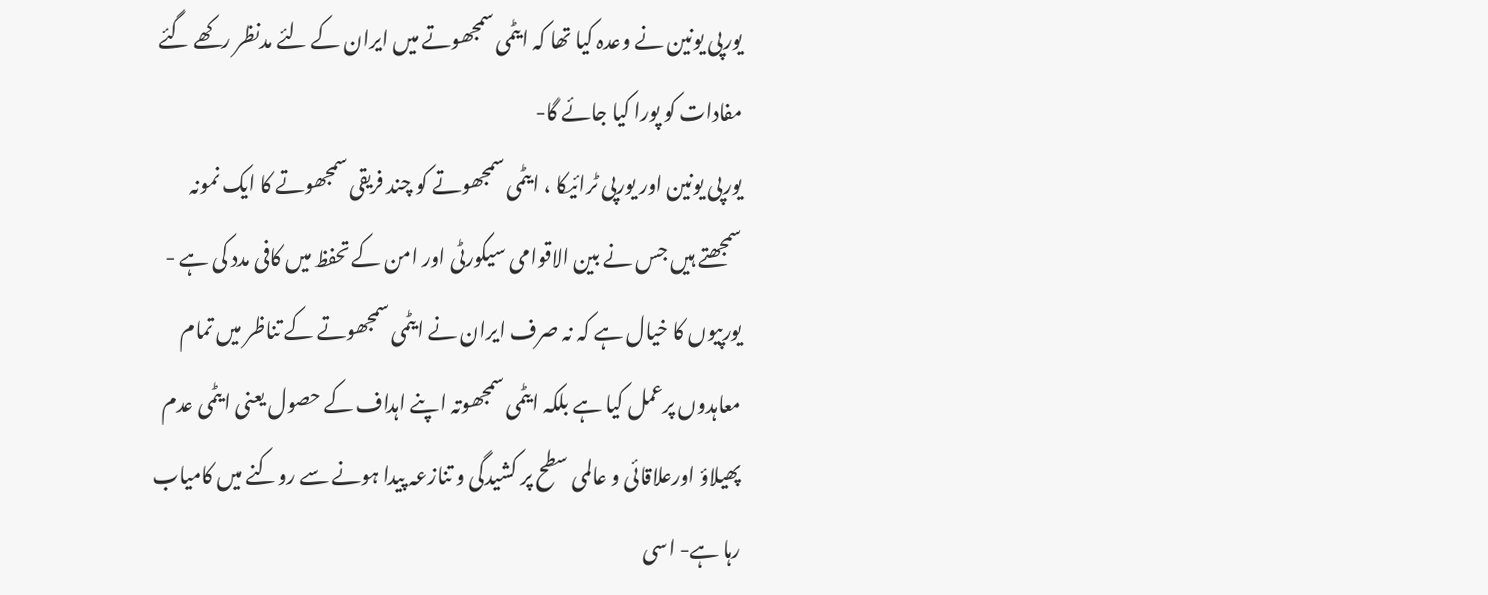یورپی یونین نے وعدہ کیا تھا کہ ایٹمی سمجھوتے میں ایران کے لئے مدنظر رکھے گئے مفادات کو پورا کیا جائے گا-
یورپی یونین اور یورپی ٹرائیکا ، ایٹمی سمجھوتے کو چند فریقی سمجھوتے کا ایک نمونہ سمجھتے ہیں جس نے بین الاقوامی سیکورٹی اور امن کے تحفظ میں کافی مدد کی ہے - یورپیوں کا خیال ہے کہ نہ صرف ایران نے ایٹمی سمجھوتے کے تناظر میں تمام معاہدوں پرعمل کیا ہے بلکہ ایٹمی سمجھوتہ اپنے اہداف کے حصول یعنی ایٹمی عدم پھیلاؤ اورعلاقائی و عالمی سطح پر کشیدگی و تنازعہ پیدا ہونے سے روکنے میں کامیاب رہا ہے- اسی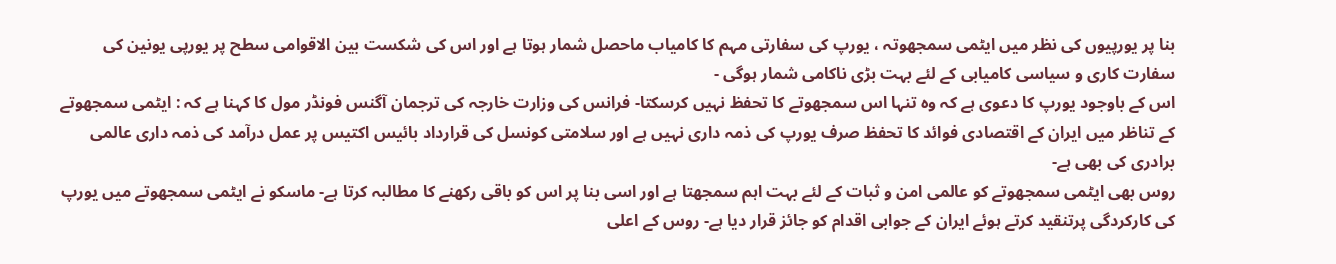بنا پر یورپیوں کی نظر میں ایٹمی سمجھوتہ ، یورپ کی سفارتی مہم کا کامیاب ماحصل شمار ہوتا ہے اور اس کی شکست بین الاقوامی سطح پر یورپی یونین کی سفارت کاری و سیاسی کامیابی کے لئے بہت بڑی ناکامی شمار ہوگی -
اس کے باوجود یورپ کا دعوی ہے کہ وہ تنہا اس سمجھوتے کا تحفظ نہیں کرسکتا- فرانس کی وزارت خارجہ کی ترجمان آگنس فونڈر مول کا کہنا ہے کہ : ایٹمی سمجھوتے کے تناظر میں ایران کے اقتصادی فوائد کا تحفظ صرف یورپ کی ذمہ داری نہیں ہے اور سلامتی کونسل کی قرارداد بائیس اکتیس پر عمل درآمد کی ذمہ داری عالمی برادری کی بھی ہے-
روس بھی ایٹمی سمجھوتے کو عالمی امن و ثبات کے لئے بہت اہم سمجھتا ہے اور اسی بنا پر اس کو باقی رکھنے کا مطالبہ کرتا ہے- ماسکو نے ایٹمی سمجھوتے میں یورپ کی کارکردگی پرتنقید کرتے ہوئے ایران کے جوابی اقدام کو جائز قرار دیا ہے- روس کے اعلی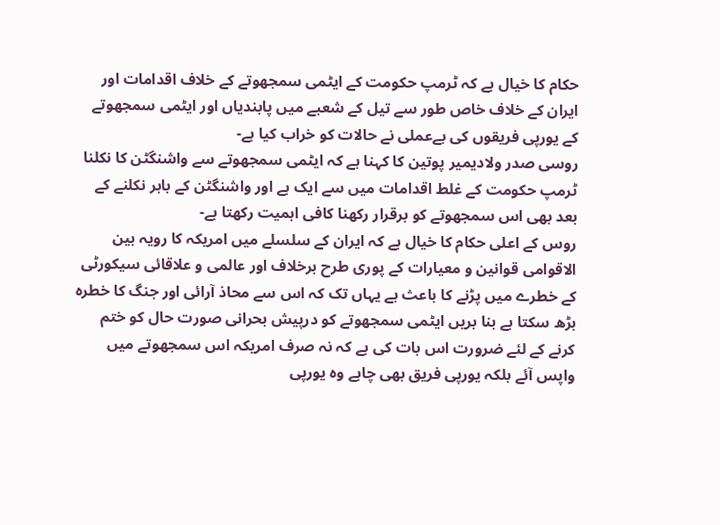حکام کا خیال ہے کہ ٹرمپ حکومت کے ایٹمی سمجھوتے کے خلاف اقدامات اور ایران کے خلاف خاص طور سے تیل کے شعبے میں پابندیاں اور ایٹمی سمجھوتے کے یورپی فریقوں کی بےعملی نے حالات کو خراب کیا ہے-
روسی صدر ولادیمیر پوتین کا کہنا ہے کہ ایٹمی سمجھوتے سے واشنگٹن کا نکلنا ٹرمپ حکومت کے غلط اقدامات میں سے ایک ہے اور واشنگٹن کے باہر نکلنے کے بعد بھی اس سمجھوتے کو برقرار رکھنا کافی اہمیت رکھتا ہے-
روس کے اعلی حکام کا خیال ہے کہ ایران کے سلسلے میں امریکہ کا رویہ بین الاقوامی قوانین و معیارات کے پوری طرح برخلاف اور عالمی و علاقائی سیکورٹی کے خطرے میں پڑنے کا باعث ہے یہاں تک کہ اس سے محاذ آرائی اور جنگ کا خطرہ بڑھ سکتا ہے بنا بریں ایٹمی سمجھوتے کو درپیش بحرانی صورت حال کو ختم کرنے کے لئے ضرورت اس بات کی ہے کہ نہ صرف امریکہ اس سمجھوتے میں واپس آئے بلکہ یورپی فریق بھی چاہے وہ یورپی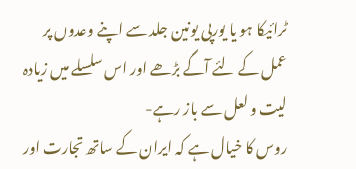ٹرائیکا ہو یا یورپی یونین جلد سے اپنے وعدوں پر عمل کے لئے آگے بڑھے اور اس سلسلے میں زیادہ لیت و لعل سے باز رہے-
روس کا خیال ہے کہ ایران کے ساتھ تجارت اور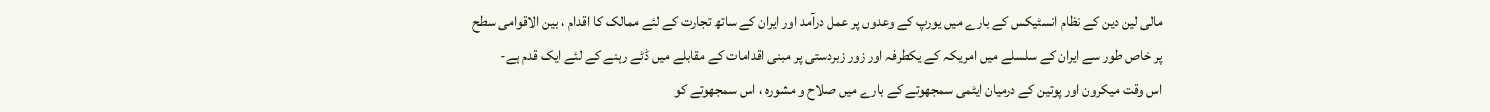مالی لین دین کے نظام انسٹیکس کے بارے میں یورپ کے وعدوں پر عمل درآمد اور ایران کے ساتھ تجارت کے لئے ممالک کا اقدام ، بین الاقوامی سطح پر خاص طور سے ایران کے سلسلے میں امریکہ کے یکطرفہ اور زور زبردستی پر مبنی اقدامات کے مقابلے میں ڈٹے رہنے کے لئے ایک قدم ہے-
اس وقت میکرون اور پوتین کے درمیان ایٹمی سمجھوتے کے بارے میں صلاح و مشورہ ، اس سمجھوتے کو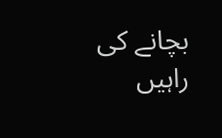بچانے کی راہیں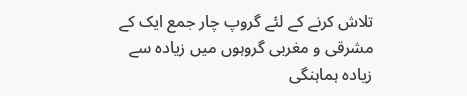تلاش کرنے کے لئے گروپ چار جمع ایک کے مشرقی و مغربی گروہوں میں زیادہ سے زیادہ ہماہنگی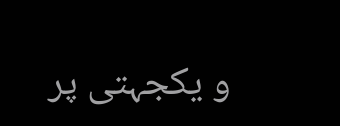و یکجہتی پر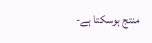منتج ہوسکتا ہے-